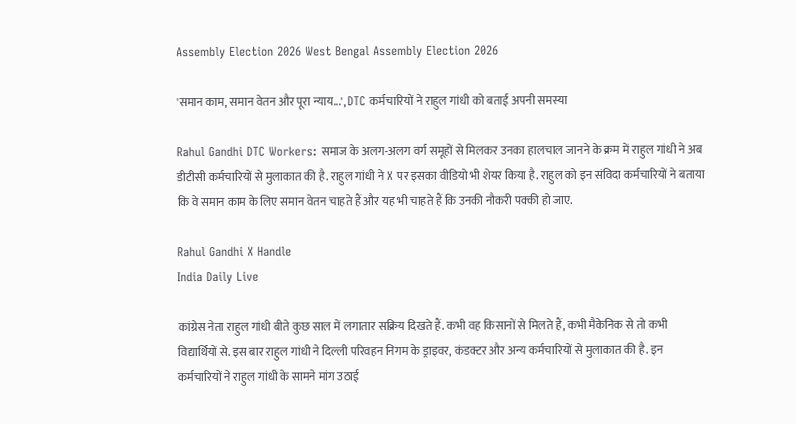Assembly Election 2026 West Bengal Assembly Election 2026

'समान काम, समान वेतन और पूरा न्याय...', DTC कर्मचारियों ने राहुल गांधी को बताई अपनी समस्या

Rahul Gandhi DTC Workers: समाज के अलग-अलग वर्ग समूहों से मिलकर उनका हालचाल जानने के क्रम में राहुल गांधी ने अब डीटीसी कर्मचारियों से मुलाकात की है. राहुल गांधी ने X पर इसका वीडियो भी शेयर किया है. राहुल को इन संविदा कर्मचारियों ने बताया कि वे समान काम के लिए समान वेतन चाहते हैं और यह भी चाहते हैं कि उनकी नौकरी पक्की हो जाए.

Rahul Gandhi X Handle
India Daily Live

कांग्रेस नेता राहुल गांधी बीते कुछ साल में लगातार सक्रिय दिखते हैं. कभी वह किसानों से मिलते हैं, कभी मैकेनिक से तो कभी विद्यार्थियों से. इस बार राहुल गांधी ने दिल्ली परिवहन निगम के ड्राइवर, कंडक्टर और अन्य कर्मचारियों से मुलाकात की है. इन कर्मचारियों ने राहुल गांधी के सामने मांग उठाई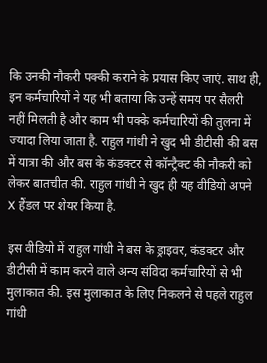कि उनकी नौकरी पक्की कराने के प्रयास किए जाएं. साथ ही, इन कर्मचारियों ने यह भी बताया कि उन्हें समय पर सैलरी नहीं मिलती है और काम भी पक्के कर्मचारियों की तुलना में ज्यादा लिया जाता है. राहुल गांधी ने खुद भी डीटीसी की बस में यात्रा की और बस के कंडक्टर से कॉन्ट्रैक्ट की नौकरी को लेकर बातचीत की. राहुल गांधी ने खुद ही यह वीडियो अपने X हैंडल पर शेयर किया है.

इस वीडियो में राहुल गांधी ने बस के ड्राइवर, कंडक्टर और डीटीसी में काम करने वाले अन्य संविदा कर्मचारियों से भी मुलाकात की. इस मुलाकात के लिए निकलने से पहले राहुल गांधी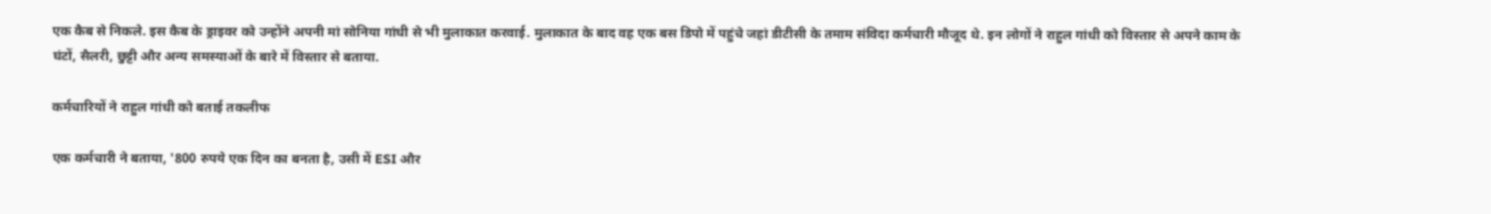एक कैब से निकले. इस कैब के ड्राइवर को उन्होंने अपनी मां सोनिया गांधी से भी मुलाकात करवाई. मुलाकात के बाद वह एक बस डिपो में पहुंचे जहां डीटीसी के तमाम संविदा कर्मचारी मौजूद थे. इन लोगों ने राहुल गांधी को विस्तार से अपने काम के घंटों, सैलरी, छुट्टी और अन्य समस्याओं के बारे में विस्तार से बताया.

कर्मचारियों ने राहुल गांधी को बताई तकलीफ

एक कर्मचारी ने बताया, '800 रुपये एक दिन का बनता है, उसी में ESI और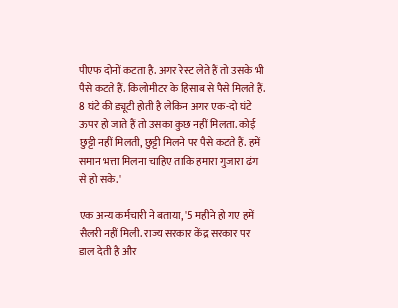पीएफ दोनों कटता है. अगर रेस्ट लेते हैं तो उसके भी पैसे कटते हैं. किलोमीटर के हिसाब से पैसे मिलते हैं. 8 घंटे की ड्यूटी होती है लेकिन अगर एक-दो घंटे ऊपर हो जाते हैं तो उसका कुछ नहीं मिलता. कोई छुट्टी नहीं मिलती, छुट्टी मिलने पर पैसे कटते हैं. हमें समान भत्ता मिलना चाहिए ताकि हमारा गुजारा ढंग से हो सके.'

एक अन्य कर्मचारी ने बताया, '5 महीने हो गए हमें सैलरी नहीं मिली. राज्य सरकार केंद्र सरकार पर डाल देती है और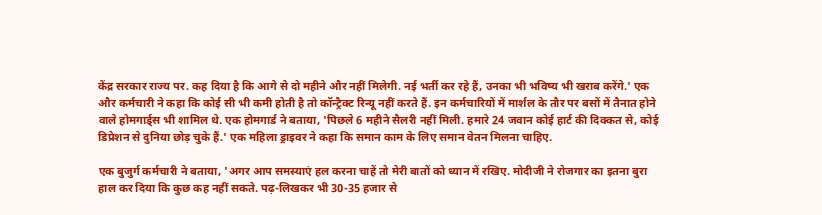केंद्र सरकार राज्य पर. कह दिया है कि आगे से दो महीने और नहीं मिलेगी. नई भर्ती कर रहे हैं, उनका भी भविष्य भी खराब करेंगे.' एक और कर्मचारी ने कहा कि कोई सी भी कमी होती है तो कॉन्ट्रैक्ट रिन्यू नहीं करते हैं. इन कर्मचारियों में मार्शल के तौर पर बसों में तैनात होने वाले होमगार्ड्स भी शामिल थे. एक होमगार्ड ने बताया, 'पिछले 6 महीने सैलरी नहीं मिली. हमारे 24 जवान कोई हार्ट की दिक्कत से, कोई डिप्रेशन से दुनिया छोड़ चुके हैं.' एक महिला ड्राइवर ने कहा कि समान काम के लिए समान वेतन मिलना चाहिए.

एक बुजुर्ग कर्मचारी ने बताया, 'अगर आप समस्याएं हल करना चाहें तो मेरी बातों को ध्यान में रखिए. मोदीजी ने रोजगार का इतना बुरा हाल कर दिया कि कुछ कह नहीं सकते. पढ़-लिखकर भी 30-35 हजार से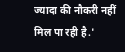ज्यादा की नौकरी नहीं मिल पा रही है.'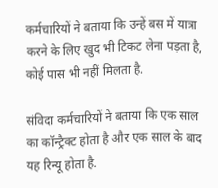कर्मचारियों ने बताया कि उन्हें बस में यात्रा करने के लिए खुद भी टिकट लेना पड़ता है, कोई पास भी नहीं मिलता है.

संविदा कर्मचारियों ने बताया कि एक साल का कॉन्ट्रैक्ट होता है और एक साल के बाद यह रिन्यू होता है.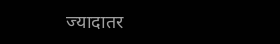ज्यादातर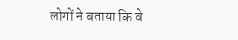लोगों ने बताया कि वे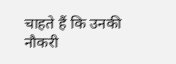चाहते हैं कि उनकी नौकरी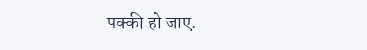पक्की हो जाए.